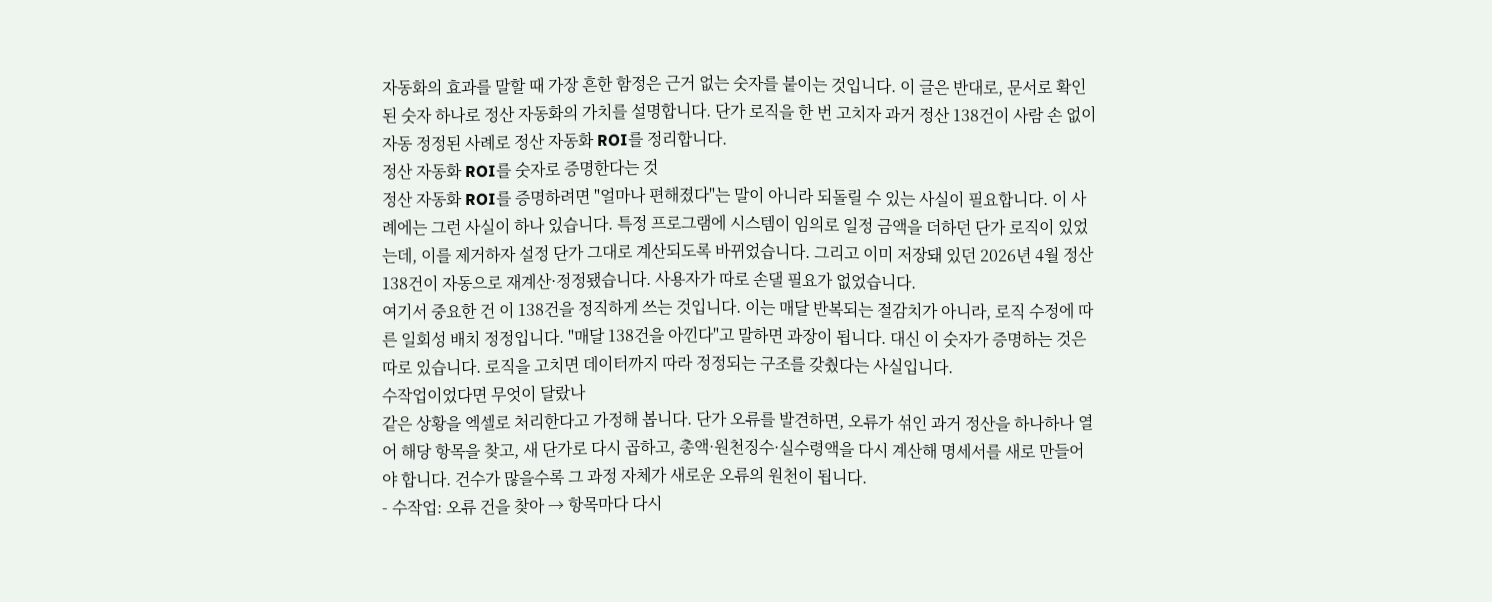자동화의 효과를 말할 때 가장 흔한 함정은 근거 없는 숫자를 붙이는 것입니다. 이 글은 반대로, 문서로 확인된 숫자 하나로 정산 자동화의 가치를 설명합니다. 단가 로직을 한 번 고치자 과거 정산 138건이 사람 손 없이 자동 정정된 사례로 정산 자동화 ROI를 정리합니다.
정산 자동화 ROI를 숫자로 증명한다는 것
정산 자동화 ROI를 증명하려면 "얼마나 편해졌다"는 말이 아니라 되돌릴 수 있는 사실이 필요합니다. 이 사례에는 그런 사실이 하나 있습니다. 특정 프로그램에 시스템이 임의로 일정 금액을 더하던 단가 로직이 있었는데, 이를 제거하자 설정 단가 그대로 계산되도록 바뀌었습니다. 그리고 이미 저장돼 있던 2026년 4월 정산 138건이 자동으로 재계산·정정됐습니다. 사용자가 따로 손댈 필요가 없었습니다.
여기서 중요한 건 이 138건을 정직하게 쓰는 것입니다. 이는 매달 반복되는 절감치가 아니라, 로직 수정에 따른 일회성 배치 정정입니다. "매달 138건을 아낀다"고 말하면 과장이 됩니다. 대신 이 숫자가 증명하는 것은 따로 있습니다. 로직을 고치면 데이터까지 따라 정정되는 구조를 갖췄다는 사실입니다.
수작업이었다면 무엇이 달랐나
같은 상황을 엑셀로 처리한다고 가정해 봅니다. 단가 오류를 발견하면, 오류가 섞인 과거 정산을 하나하나 열어 해당 항목을 찾고, 새 단가로 다시 곱하고, 총액·원천징수·실수령액을 다시 계산해 명세서를 새로 만들어야 합니다. 건수가 많을수록 그 과정 자체가 새로운 오류의 원천이 됩니다.
- 수작업: 오류 건을 찾아 → 항목마다 다시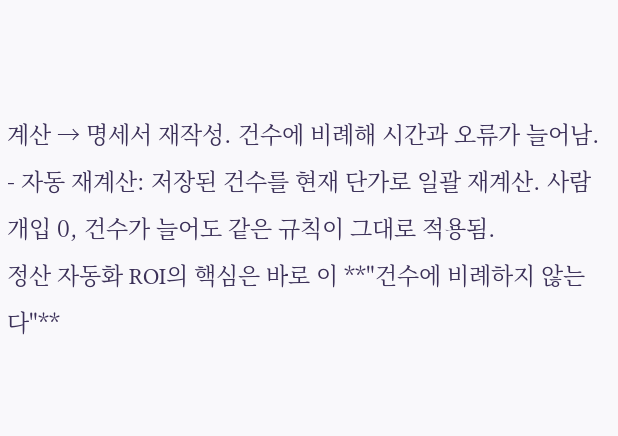계산 → 명세서 재작성. 건수에 비례해 시간과 오류가 늘어남.
- 자동 재계산: 저장된 건수를 현재 단가로 일괄 재계산. 사람 개입 0, 건수가 늘어도 같은 규칙이 그대로 적용됨.
정산 자동화 ROI의 핵심은 바로 이 **"건수에 비례하지 않는다"**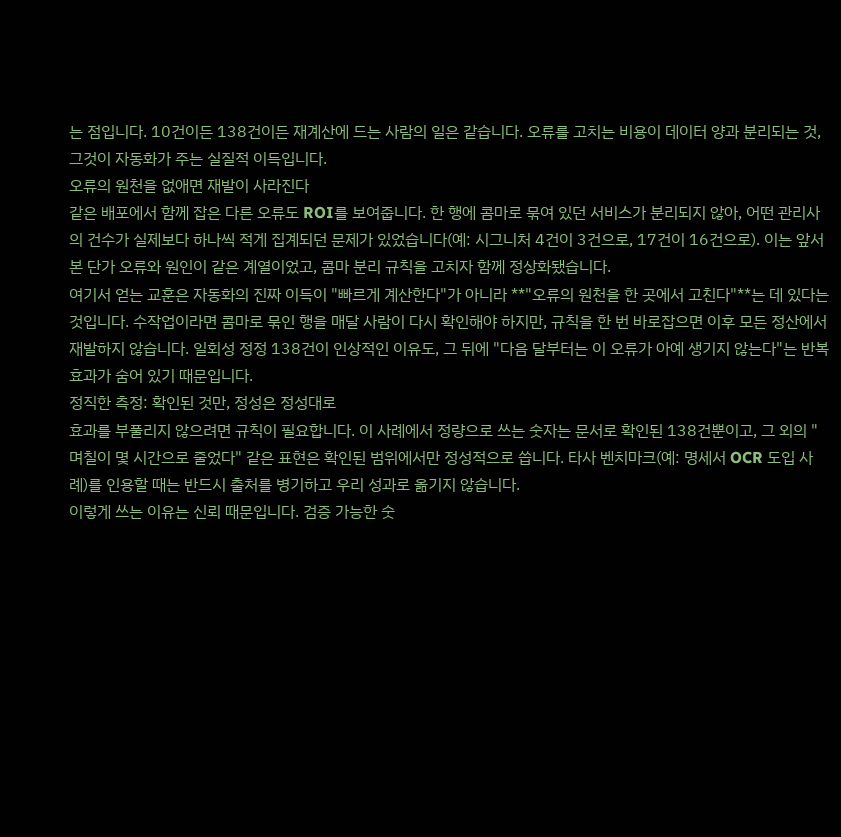는 점입니다. 10건이든 138건이든 재계산에 드는 사람의 일은 같습니다. 오류를 고치는 비용이 데이터 양과 분리되는 것, 그것이 자동화가 주는 실질적 이득입니다.
오류의 원천을 없애면 재발이 사라진다
같은 배포에서 함께 잡은 다른 오류도 ROI를 보여줍니다. 한 행에 콤마로 묶여 있던 서비스가 분리되지 않아, 어떤 관리사의 건수가 실제보다 하나씩 적게 집계되던 문제가 있었습니다(예: 시그니처 4건이 3건으로, 17건이 16건으로). 이는 앞서 본 단가 오류와 원인이 같은 계열이었고, 콤마 분리 규칙을 고치자 함께 정상화됐습니다.
여기서 얻는 교훈은 자동화의 진짜 이득이 "빠르게 계산한다"가 아니라 **"오류의 원천을 한 곳에서 고친다"**는 데 있다는 것입니다. 수작업이라면 콤마로 묶인 행을 매달 사람이 다시 확인해야 하지만, 규칙을 한 번 바로잡으면 이후 모든 정산에서 재발하지 않습니다. 일회성 정정 138건이 인상적인 이유도, 그 뒤에 "다음 달부터는 이 오류가 아예 생기지 않는다"는 반복 효과가 숨어 있기 때문입니다.
정직한 측정: 확인된 것만, 정성은 정성대로
효과를 부풀리지 않으려면 규칙이 필요합니다. 이 사례에서 정량으로 쓰는 숫자는 문서로 확인된 138건뿐이고, 그 외의 "며칠이 몇 시간으로 줄었다" 같은 표현은 확인된 범위에서만 정성적으로 씁니다. 타사 벤치마크(예: 명세서 OCR 도입 사례)를 인용할 때는 반드시 출처를 병기하고 우리 성과로 옮기지 않습니다.
이렇게 쓰는 이유는 신뢰 때문입니다. 검증 가능한 숫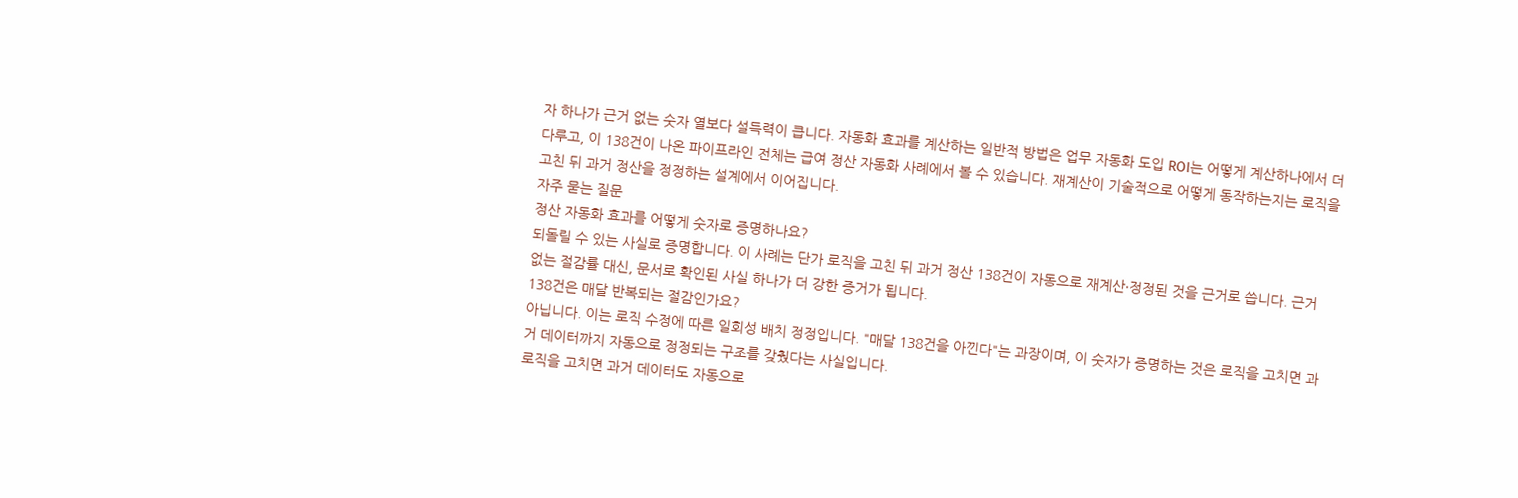자 하나가 근거 없는 숫자 열보다 설득력이 큽니다. 자동화 효과를 계산하는 일반적 방법은 업무 자동화 도입 ROI는 어떻게 계산하나에서 더 다루고, 이 138건이 나온 파이프라인 전체는 급여 정산 자동화 사례에서 볼 수 있습니다. 재계산이 기술적으로 어떻게 동작하는지는 로직을 고친 뒤 과거 정산을 정정하는 설계에서 이어집니다.
자주 묻는 질문
정산 자동화 효과를 어떻게 숫자로 증명하나요?
되돌릴 수 있는 사실로 증명합니다. 이 사례는 단가 로직을 고친 뒤 과거 정산 138건이 자동으로 재계산·정정된 것을 근거로 씁니다. 근거 없는 절감률 대신, 문서로 확인된 사실 하나가 더 강한 증거가 됩니다.
138건은 매달 반복되는 절감인가요?
아닙니다. 이는 로직 수정에 따른 일회성 배치 정정입니다. "매달 138건을 아낀다"는 과장이며, 이 숫자가 증명하는 것은 로직을 고치면 과거 데이터까지 자동으로 정정되는 구조를 갖췄다는 사실입니다.
로직을 고치면 과거 데이터도 자동으로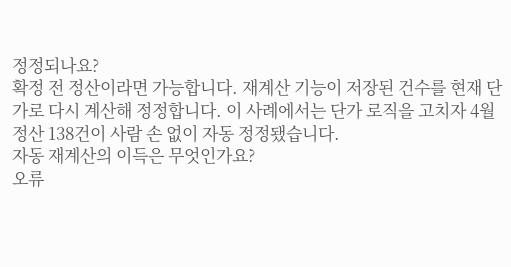정정되나요?
확정 전 정산이라면 가능합니다. 재계산 기능이 저장된 건수를 현재 단가로 다시 계산해 정정합니다. 이 사례에서는 단가 로직을 고치자 4월 정산 138건이 사람 손 없이 자동 정정됐습니다.
자동 재계산의 이득은 무엇인가요?
오류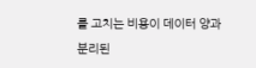를 고치는 비용이 데이터 양과 분리된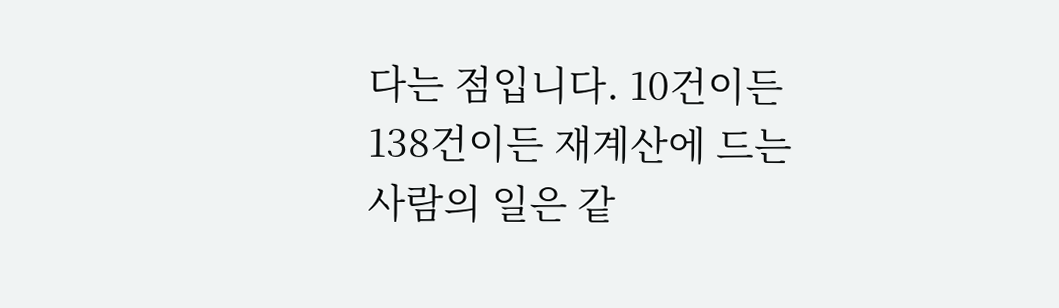다는 점입니다. 10건이든 138건이든 재계산에 드는 사람의 일은 같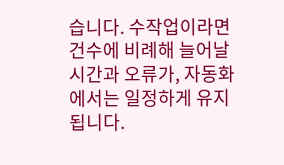습니다. 수작업이라면 건수에 비례해 늘어날 시간과 오류가, 자동화에서는 일정하게 유지됩니다.